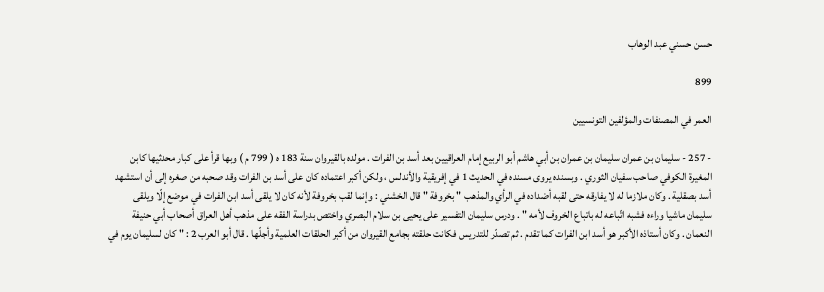حسن حسني عبد الوهاب

899

العمر في المصنفات والمؤلفين التونسيين

- 257 - سليمان بن عمران سليمان بن عمران بن أبي هاشم أبو الربيع إمام العراقيين بعد أسد بن الفرات . مولده بالقيروان سنة 183 ه ( 799 م ) وبها قرأ على كبار محدثيها كابن المغيرة الكوفي صاحب سفيان الثوري . وبسنده يروى مسنده في الحديث 1 في إفريقية والأندلس ، ولكن أكبر اعتماده كان على أسد بن الفرات وقد صحبه من صغره إلى أن استشهد أسد بصقلية . وكان ملازما له لا يفارقه حتى لقبه أضداده في الرأي والمذهب " بخروفة " قال الخشني : وإنما لقب بخروفة لأنه كان لا يلقى أسد ابن الفرات في موضع إلّا ويلقى سليمان ماشيا وراءه فشبه اتّباعه له باتباع الخروف لأمه " . ودرس سليمان التفسير على يحيى بن سلام البصري واختص بدراسة الفقه على مذهب أهل العراق أصحاب أبي حنيفة النعمان . وكان أستاذه الأكبر هو أسد ابن الفرات كما تقدم . ثم تصدّر للتدريس فكانت حلقته بجامع القيروان من أكبر الحلقات العلمية وأجلّها . قال أبو العرب 2 : " كان لسليمان يوم في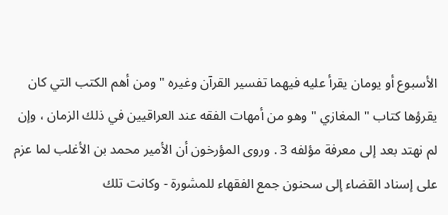الأسبوع أو يومان يقرأ عليه فيهما تفسير القرآن وغيره " ومن أهم الكتب التي كان يقرؤها كتاب " المغازي " وهو من أمهات الفقه عند العراقيين في ذلك الزمان ، وإن لم نهتد بعد إلى معرفة مؤلفه 3 . وروى المؤرخون أن الأمير محمد بن الأغلب لما عزم على إسناد القضاء إلى سحنون جمع الفقهاء للمشورة - وكانت تلك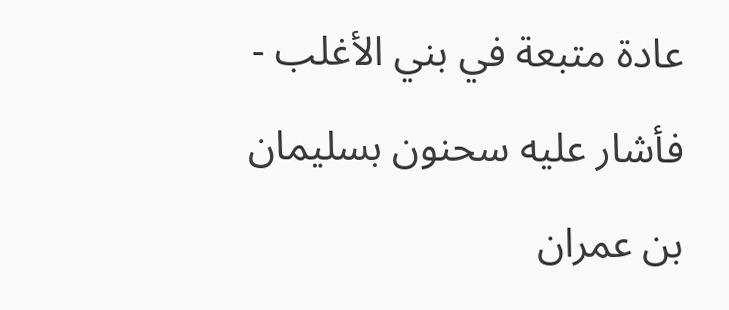عادة متبعة في بني الأغلب - فأشار عليه سحنون بسليمان بن عمران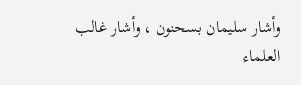وأشار سليمان بسحنون ، وأشار غالب العلماء